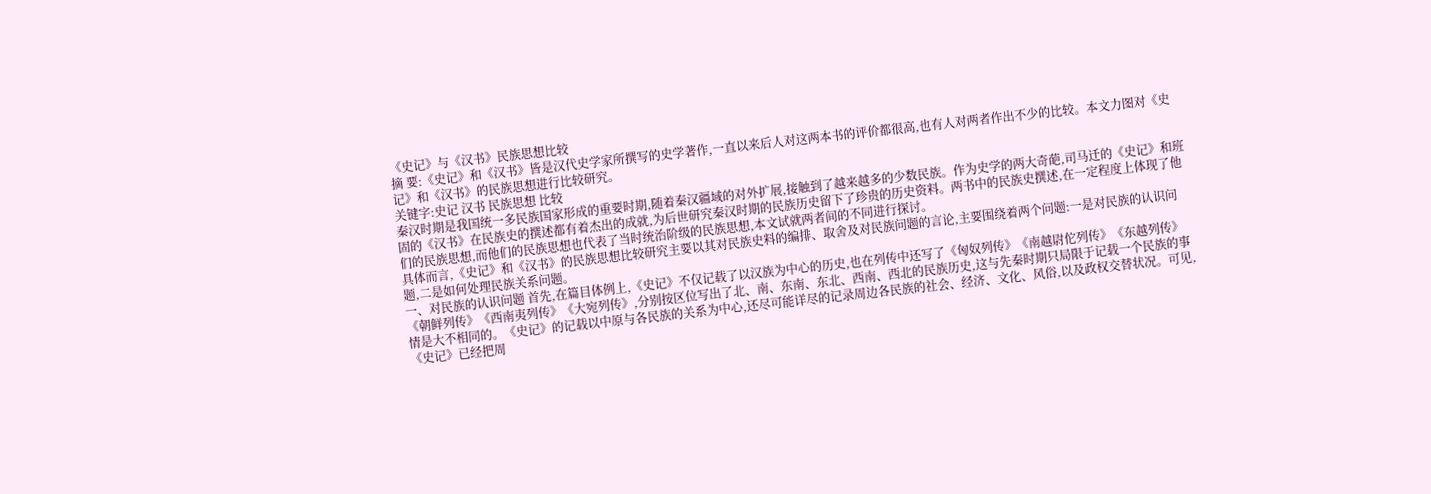《史记》与《汉书》民族思想比较
摘 要:《史记》和《汉书》皆是汉代史学家所撰写的史学著作,一直以来后人对这两本书的评价都很高,也有人对两者作出不少的比较。本文力图对《史记》和《汉书》的民族思想进行比较研究。
关键字:史记 汉书 民族思想 比较
秦汉时期是我国统一多民族国家形成的重要时期,随着秦汉疆域的对外扩展,接触到了越来越多的少数民族。作为史学的两大奇葩,司马迁的《史记》和班固的《汉书》在民族史的撰述都有着杰出的成就,为后世研究秦汉时期的民族历史留下了珍贵的历史资料。两书中的民族史撰述,在一定程度上体现了他们的民族思想,而他们的民族思想也代表了当时统治阶级的民族思想,本文试就两者间的不同进行探讨。
具体而言,《史记》和《汉书》的民族思想比较研究主要以其对民族史料的编排、取舍及对民族问题的言论,主要围绕着两个问题:一是对民族的认识问题,二是如何处理民族关系问题。
一、对民族的认识问题 首先,在篇目体例上,《史记》不仅记载了以汉族为中心的历史,也在列传中还写了《匈奴列传》《南越尉佗列传》《东越列传》《朝鲜列传》《西南夷列传》《大宛列传》,分别按区位写出了北、南、东南、东北、西南、西北的民族历史,这与先秦时期只局限于记载一个民族的事情是大不相同的。《史记》的记载以中原与各民族的关系为中心,还尽可能详尽的记录周边各民族的社会、经济、文化、风俗,以及政权交替状况。可见,《史记》已经把周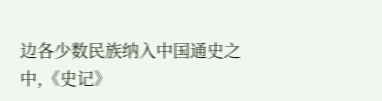边各少数民族纳入中国通史之中,《史记》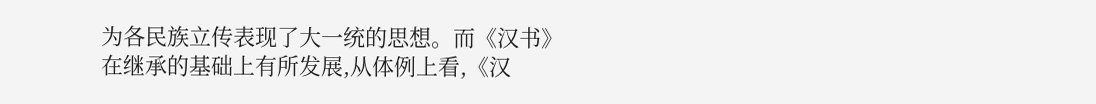为各民族立传表现了大一统的思想。而《汉书》在继承的基础上有所发展,从体例上看,《汉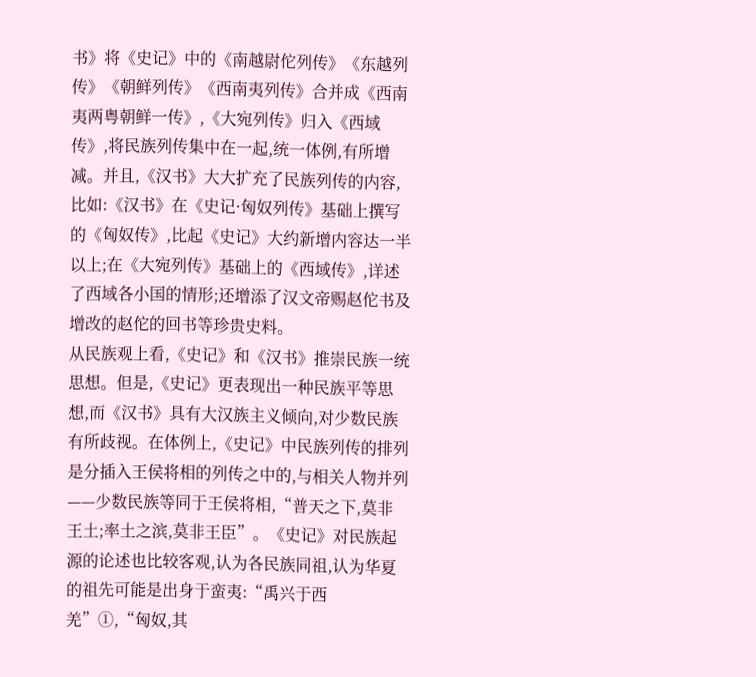书》将《史记》中的《南越尉佗列传》《东越列传》《朝鲜列传》《西南夷列传》合并成《西南夷两粤朝鲜一传》,《大宛列传》归入《西域传》,将民族列传集中在一起,统一体例,有所增减。并且,《汉书》大大扩充了民族列传的内容,比如:《汉书》在《史记·匈奴列传》基础上撰写的《匈奴传》,比起《史记》大约新增内容达一半以上;在《大宛列传》基础上的《西域传》,详述了西域各小国的情形;还增添了汉文帝赐赵佗书及增改的赵佗的回书等珍贵史料。
从民族观上看,《史记》和《汉书》推崇民族一统思想。但是,《史记》更表现出一种民族平等思想,而《汉书》具有大汉族主义倾向,对少数民族有所歧视。在体例上,《史记》中民族列传的排列是分插入王侯将相的列传之中的,与相关人物并列——少数民族等同于王侯将相,“普天之下,莫非王土;率土之滨,莫非王臣”。《史记》对民族起源的论述也比较客观,认为各民族同祖,认为华夏的祖先可能是出身于蛮夷:“禹兴于西羌”①,“匈奴,其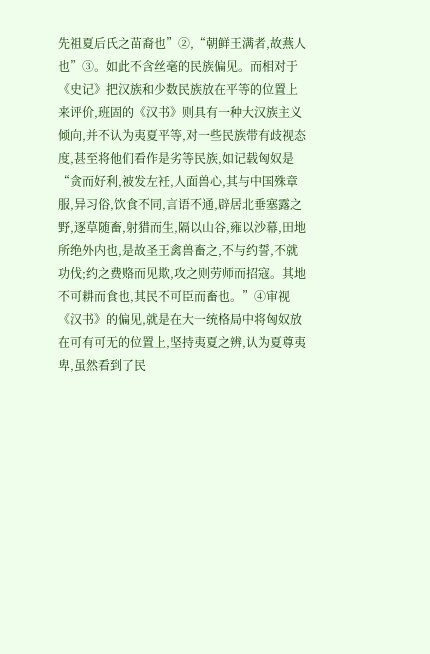先祖夏后氏之苗裔也”②,“朝鲜王满者,故燕人也”③。如此不含丝毫的民族偏见。而相对于《史记》把汉族和少数民族放在平等的位置上来评价,班固的《汉书》则具有一种大汉族主义倾向,并不认为夷夏平等,对一些民族带有歧视态度,甚至将他们看作是劣等民族,如记载匈奴是“贪而好利,被发左衽,人面兽心,其与中国殊章服,异习俗,饮食不同,言语不通,辟居北垂塞露之野,逐草随畜,射猎而生,隔以山谷,雍以沙幕,田地所绝外内也,是故圣王禽兽畜之,不与约誓,不就功伐;约之费赂而见欺,攻之则劳师而招寇。其地不可耕而食也,其民不可臣而畜也。”④审视《汉书》的偏见,就是在大一统格局中将匈奴放在可有可无的位置上,坚持夷夏之辨,认为夏尊夷卑,虽然看到了民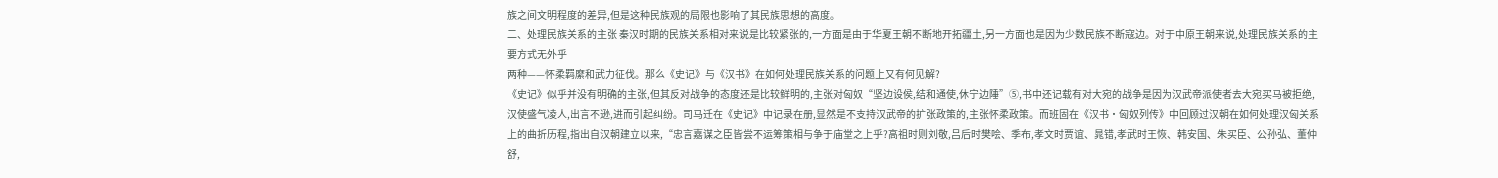族之间文明程度的差异,但是这种民族观的局限也影响了其民族思想的高度。
二、处理民族关系的主张 秦汉时期的民族关系相对来说是比较紧张的,一方面是由于华夏王朝不断地开拓疆土,另一方面也是因为少数民族不断寇边。对于中原王朝来说,处理民族关系的主要方式无外乎
两种——怀柔羁縻和武力征伐。那么《史记》与《汉书》在如何处理民族关系的问题上又有何见解?
《史记》似乎并没有明确的主张,但其反对战争的态度还是比较鲜明的,主张对匈奴“坚边设侯,结和通使,休宁边陲”⑤,书中还记载有对大宛的战争是因为汉武帝派使者去大宛买马被拒绝,汉使盛气凌人,出言不逊,进而引起纠纷。司马迁在《史记》中记录在册,显然是不支持汉武帝的扩张政策的,主张怀柔政策。而班固在《汉书·匈奴列传》中回顾过汉朝在如何处理汉匈关系上的曲折历程,指出自汉朝建立以来,“忠言嘉谋之臣皆尝不运筹策相与争于庙堂之上乎?高祖时则刘敬,吕后时樊哙、季布,孝文时贾谊、晁错,孝武时王恢、韩安国、朱买臣、公孙弘、董仲舒,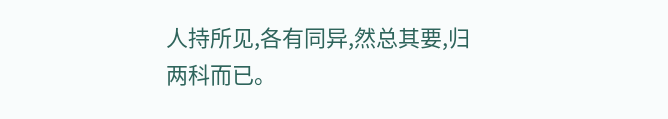人持所见,各有同异,然总其要,归两科而已。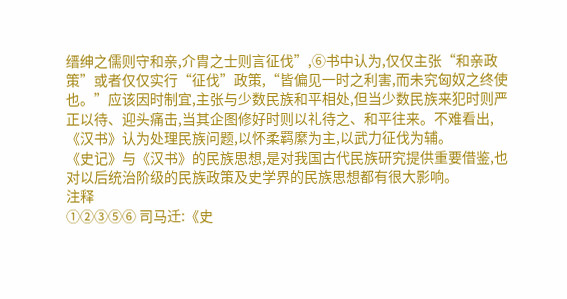缙绅之儒则守和亲,介胄之士则言征伐”,⑥书中认为,仅仅主张“和亲政策”或者仅仅实行“征伐”政策,“皆偏见一时之利害,而未究匈奴之终使也。”应该因时制宜,主张与少数民族和平相处,但当少数民族来犯时则严正以待、迎头痛击,当其企图修好时则以礼待之、和平往来。不难看出,《汉书》认为处理民族问题,以怀柔羁縻为主,以武力征伐为辅。
《史记》与《汉书》的民族思想,是对我国古代民族研究提供重要借鉴,也对以后统治阶级的民族政策及史学界的民族思想都有很大影响。
注释
①②③⑤⑥ 司马迁:《史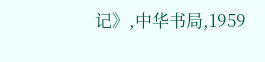记》,中华书局,1959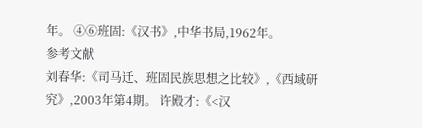年。 ④⑥班固:《汉书》,中华书局,1962年。
参考文献
刘春华:《司马迁、班固民族思想之比较》,《西域研究》,2003年第4期。 许殿才:《<汉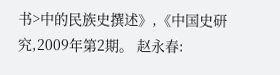书>中的民族史撰述》,《中国史研究,2009年第2期。 赵永春: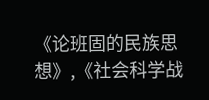《论班固的民族思想》,《社会科学战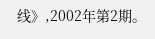线》,2002年第2期。